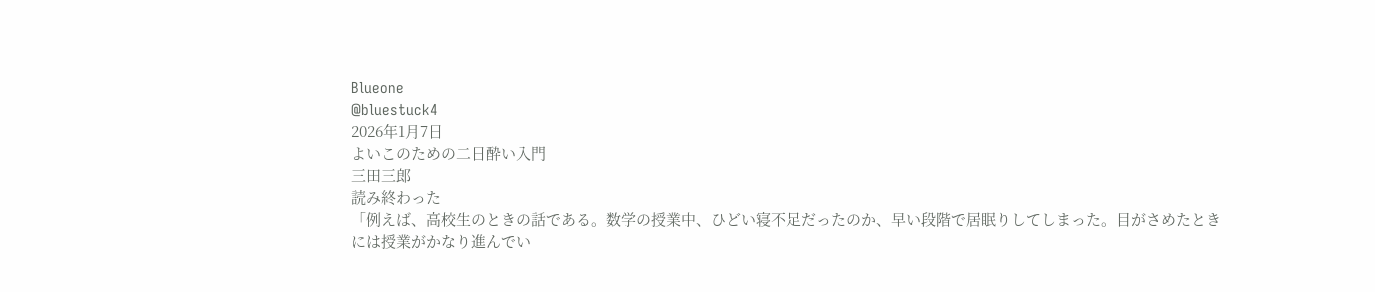Blueone
@bluestuck4
2026年1月7日
よいこのための二日酔い入門
三田三郎
読み終わった
「例えば、高校生のときの話である。数学の授業中、ひどい寝不足だったのか、早い段階で居眠りしてしまった。目がさめたときには授業がかなり進んでい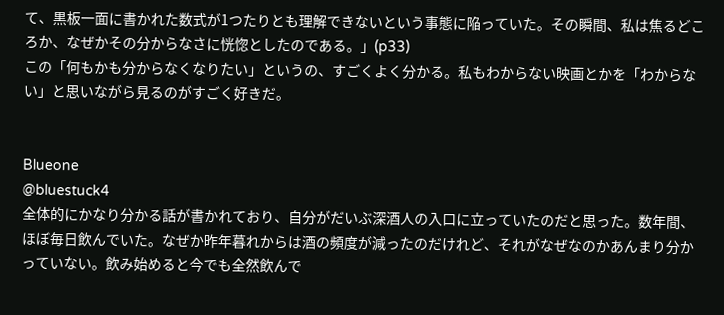て、黒板一面に書かれた数式が1つたりとも理解できないという事態に陥っていた。その瞬間、私は焦るどころか、なぜかその分からなさに恍惚としたのである。」(p33)
この「何もかも分からなくなりたい」というの、すごくよく分かる。私もわからない映画とかを「わからない」と思いながら見るのがすごく好きだ。


Blueone
@bluestuck4
全体的にかなり分かる話が書かれており、自分がだいぶ深酒人の入口に立っていたのだと思った。数年間、ほぼ毎日飲んでいた。なぜか昨年暮れからは酒の頻度が減ったのだけれど、それがなぜなのかあんまり分かっていない。飲み始めると今でも全然飲んで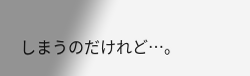しまうのだけれど…。